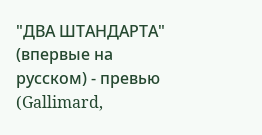"ДВА ШТАНДАРТА" (впервые на русском) - превью
(Gallimard,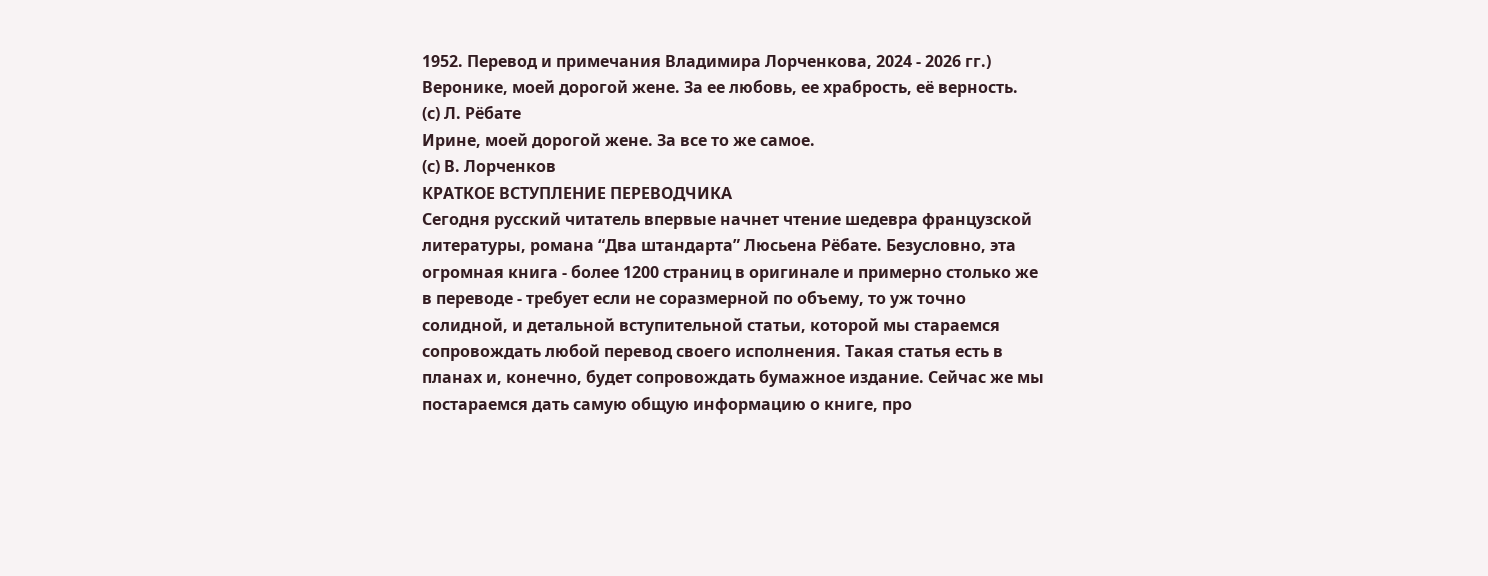1952. Перевод и примечания Владимира Лорченкова, 2024 - 2026 гг.)
Веронике, моей дорогой жене. За ее любовь, ее храбрость, её верность.
(с) Л. Рёбате
Ирине, моей дорогой жене. За все то же самое.
(с) В. Лорченков
КРАТКОЕ ВСТУПЛЕНИЕ ПЕРЕВОДЧИКА
Сегодня русский читатель впервые начнет чтение шедевра французской литературы, романа “Два штандарта” Люсьена Рёбате. Безусловно, эта огромная книга - более 1200 страниц в оригинале и примерно столько же в переводе - требует если не соразмерной по объему, то уж точно солидной, и детальной вступительной статьи, которой мы стараемся сопровождать любой перевод своего исполнения. Такая статья есть в планах и, конечно, будет сопровождать бумажное издание. Сейчас же мы постараемся дать самую общую информацию о книге, про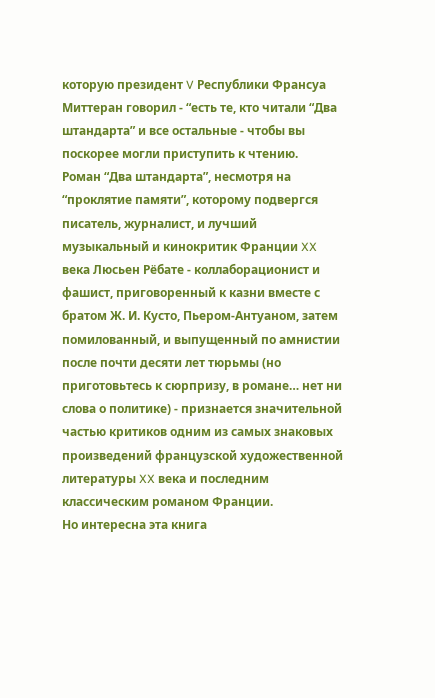которую президент V Республики Франсуа Миттеран говорил - “есть те, кто читали “Два штандарта” и все остальные - чтобы вы поскорее могли приступить к чтению.
Роман “Два штандарта”, несмотря на “проклятие памяти”, которому подвергся писатель, журналист, и лучший музыкальный и кинокритик Франции XX века Люсьен Рёбате - коллаборационист и фашист, приговоренный к казни вместе с братом Ж. И. Кусто, Пьером-Антуаном, затем помилованный, и выпущенный по амнистии после почти десяти лет тюрьмы (но приготовьтесь к сюрпризу, в романе… нет ни слова о политике) - признается значительной частью критиков одним из самых знаковых произведений французской художественной литературы XX века и последним классическим романом Франции.
Но интересна эта книга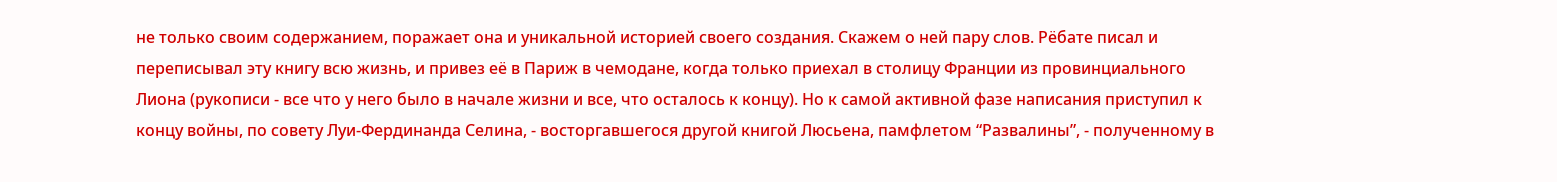не только своим содержанием, поражает она и уникальной историей своего создания. Скажем о ней пару слов. Рёбате писал и переписывал эту книгу всю жизнь, и привез её в Париж в чемодане, когда только приехал в столицу Франции из провинциального Лиона (рукописи - все что у него было в начале жизни и все, что осталось к концу). Но к самой активной фазе написания приступил к концу войны, по совету Луи-Фердинанда Селина, - восторгавшегося другой книгой Люсьена, памфлетом “Развалины”, - полученному в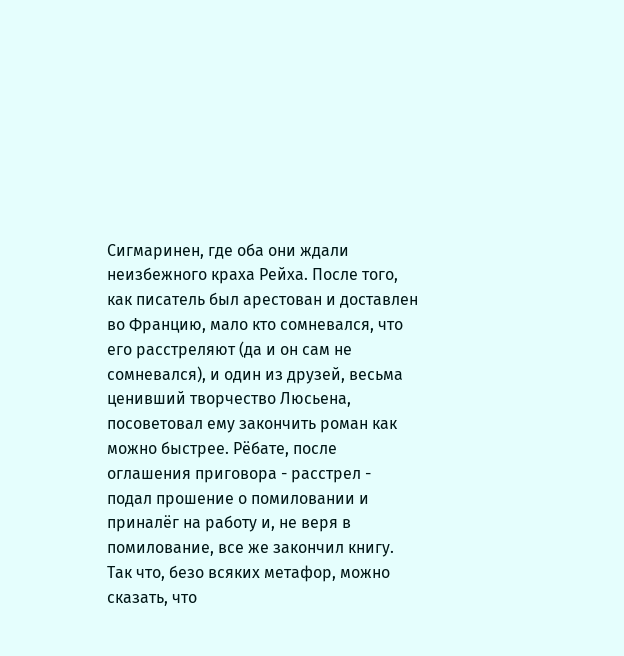Сигмаринен, где оба они ждали неизбежного краха Рейха. После того, как писатель был арестован и доставлен во Францию, мало кто сомневался, что его расстреляют (да и он сам не сомневался), и один из друзей, весьма ценивший творчество Люсьена, посоветовал ему закончить роман как можно быстрее. Рёбате, после оглашения приговора - расстрел - подал прошение о помиловании и приналёг на работу и, не веря в помилование, все же закончил книгу. Так что, безо всяких метафор, можно сказать, что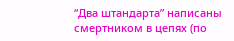“Два штандарта” написаны смертником в цепях (по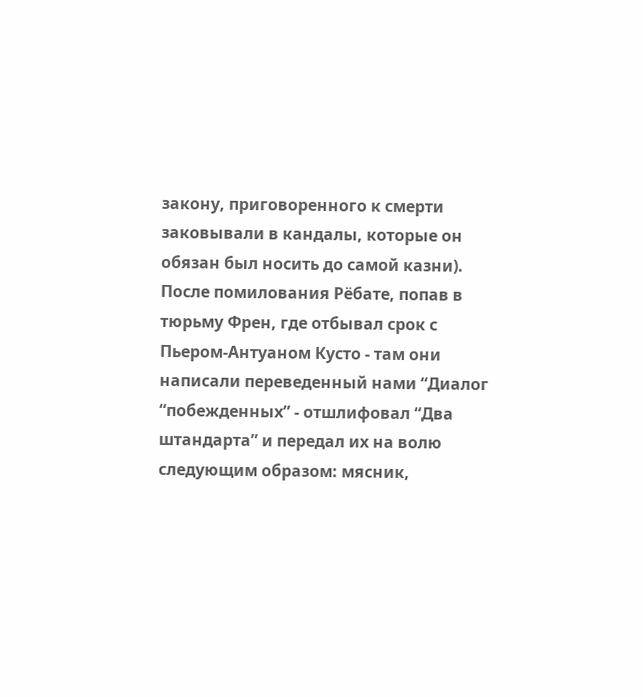закону, приговоренного к смерти заковывали в кандалы, которые он обязан был носить до самой казни). После помилования Рёбате, попав в тюрьму Френ, где отбывал срок с Пьером-Антуаном Кусто - там они написали переведенный нами “Диалог “побежденных” - отшлифовал “Два штандарта” и передал их на волю следующим образом: мясник,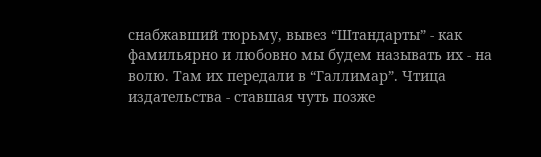снабжавший тюрьму, вывез “Штандарты” - как фамильярно и любовно мы будем называть их - на волю. Там их передали в “Галлимар”. Чтица издательства - ставшая чуть позже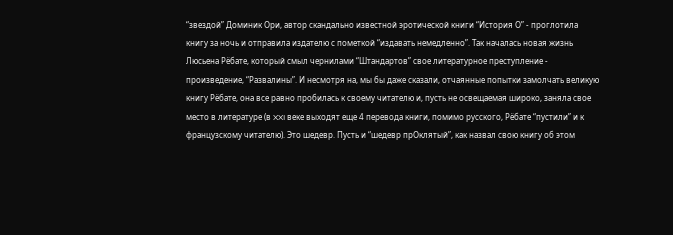“звездой” Доминик Ори, автор скандально известной эротической книги “История О” - проглотила книгу за ночь и отправила издателю с пометкой “издавать немедленно”. Так началась новая жизнь Люсьена Рёбате, который смыл чернилами “Штандартов” свое литературное преступление - произведение, “Развалины”. И несмотря на, мы бы даже сказали, отчаянные попытки замолчать великую книгу Рёбате, она все равно пробилась к своему читателю и, пусть не освещаемая широко, заняла свое место в литературе (в XXI веке выходят еще 4 перевода книги, помимо русского, Рёбате “пустили” и к французскому читателю). Это шедевр. Пусть и “шедевр прОклятый”, как назвал свою книгу об этом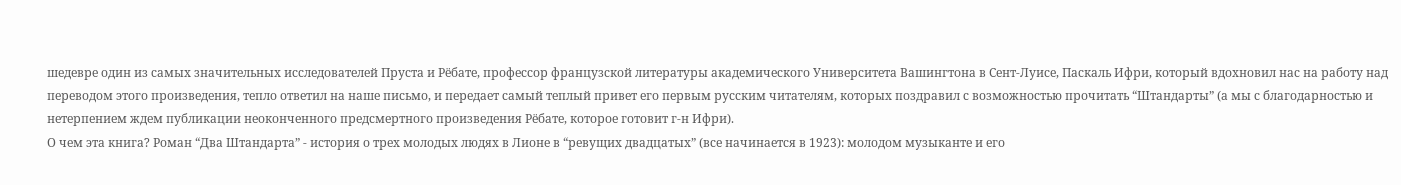шедевре один из самых значительных исследователей Пруста и Рёбате, профессор французской литературы академического Университета Вашингтона в Сент-Луисе, Паскаль Ифри, который вдохновил нас на работу над переводом этого произведения, тепло ответил на наше письмо, и передает самый теплый привет его первым русским читателям, которых поздравил с возможностью прочитать “Штандарты” (а мы с благодарностью и нетерпением ждем публикации неоконченного предсмертного произведения Рёбате, которое готовит г-н Ифри).
О чем эта книга? Роман “Два Штандарта” - история о трех молодых людях в Лионе в “ревущих двадцатых” (все начинается в 1923): молодом музыканте и его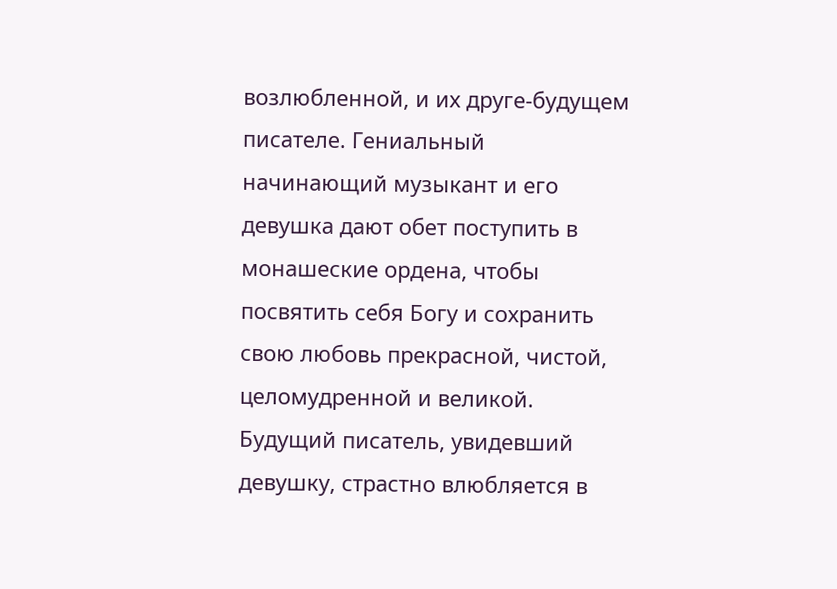возлюбленной, и их друге-будущем писателе. Гениальный начинающий музыкант и его девушка дают обет поступить в монашеские ордена, чтобы посвятить себя Богу и сохранить свою любовь прекрасной, чистой, целомудренной и великой. Будущий писатель, увидевший девушку, страстно влюбляется в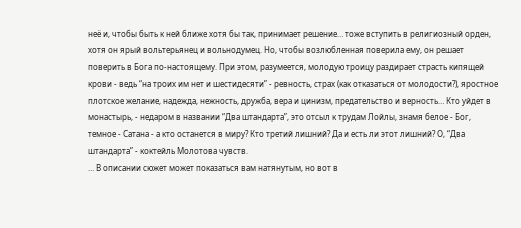неё и, чтобы быть к ней ближе хотя бы так, принимает решение… тоже вступить в религиозный орден, хотя он ярый вольтерьянец и вольнодумец. Но, чтобы возлюбленная поверила ему, он решает поверить в Бога по-настоящему. При этом, разумеется, молодую троицу раздирает страсть кипящей крови - ведь “на троих им нет и шестидесяти” - ревность, страх (как отказаться от молодости?), яростное плотское желание, надежда, нежность, дружба, вера и цинизм, предательство и верность… Кто уйдет в монастырь, - недаром в названии “Два штандарта”, это отсыл к трудам Лойлы, знамя белое - Бог, темное - Сатана - а кто останется в миру? Кто третий лишний? Да и есть ли этот лишний? О, “Два штандарта” - коктейль Молотова чувств.
… В описании сюжет может показаться вам натянутым, но вот в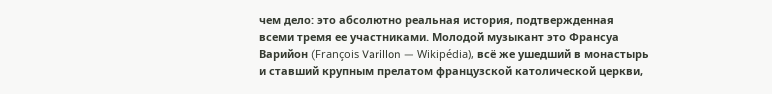чем дело: это абсолютно реальная история, подтвержденная всеми тремя ее участниками. Молодой музыкант это Франсуа Варийон (François Varillon — Wikipédia), всё же ушедший в монастырь и ставший крупным прелатом французской католической церкви,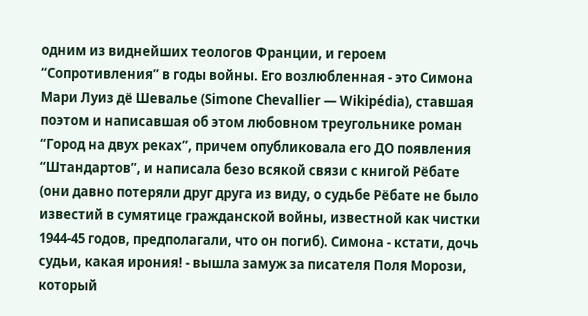одним из виднейших теологов Франции, и героем “Сопротивления” в годы войны. Его возлюбленная - это Симона Мари Луиз дё Шевалье (Simone Chevallier — Wikipédia), ставшая поэтом и написавшая об этом любовном треугольнике роман “Город на двух реках”, причем опубликовала его ДО появления “Штандартов”, и написала безо всякой связи с книгой Рёбате (они давно потеряли друг друга из виду, о судьбе Рёбате не было известий в сумятице гражданской войны, известной как чистки 1944-45 годов, предполагали, что он погиб). Симона - кстати, дочь судьи, какая ирония! - вышла замуж за писателя Поля Морози, который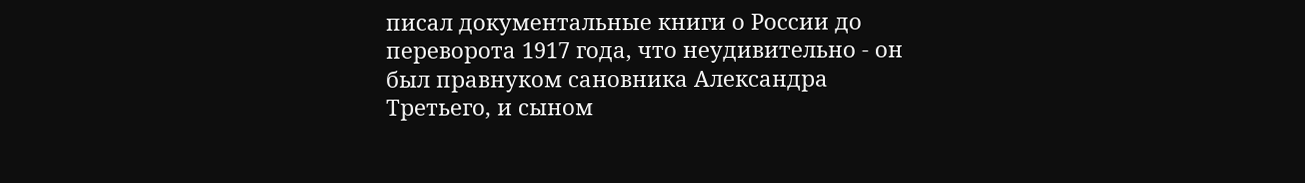писал документальные книги о России до переворота 1917 года, что неудивительно - он был правнуком сановника Александра Третьего, и сыном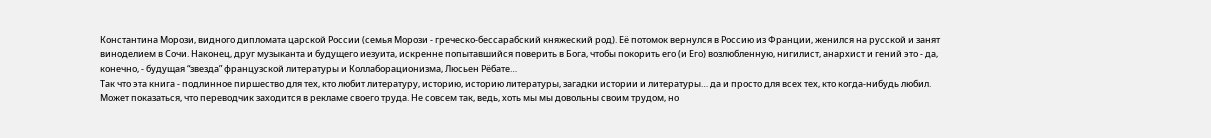Константина Морози, видного дипломата царской России (семья Морози - греческо-бессарабский княжеский род). Её потомок вернулся в Россию из Франции, женился на русской и занят виноделием в Сочи. Наконец, друг музыканта и будущего иезуита, искренне попытавшийся поверить в Бога, чтобы покорить его (и Его) возлюбленную, нигилист, анархист и гений это - да, конечно, - будущая “звезда” французской литературы и Коллаборационизма, Люсьен Рёбате…
Так что эта книга - подлинное пиршество для тех, кто любит литературу, историю, историю литературы, загадки истории и литературы… да и просто для всех тех, кто когда-нибудь любил.
Может показаться, что переводчик заходится в рекламе своего труда. Не совсем так, ведь, хоть мы мы довольны своим трудом, но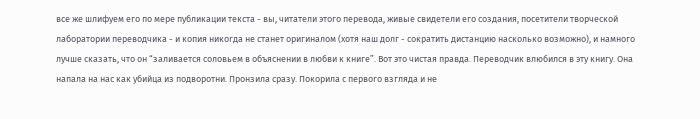все же шлифуем его по мере публикации текста - вы, читатели этого перевода, живые свидетели его создания, посетители творческой лаборатории переводчика - и копия никогда не станет оригиналом (хотя наш долг - сократить дистанцию насколько возможно), и намного лучше сказать, что он “заливается соловьем в объяснении в любви к книге”. Вот это чистая правда. Переводчик влюбился в эту книгу. Она напала на нас как убийца из подворотни. Пронзила сразу. Покорила с первого взгляда и не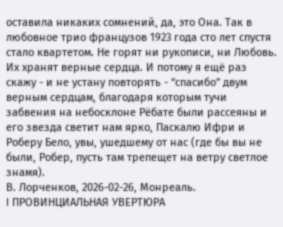оставила никаких сомнений, да, это Она. Так в любовное трио французов 1923 года сто лет спустя стало квартетом. Не горят ни рукописи, ни Любовь. Их хранят верные сердца. И потому я ещё раз скажу - и не устану повторять - “спасибо” двум верным сердцам, благодаря которым тучи забвения на небосклоне Рёбате были рассеяны и его звезда светит нам ярко, Паскалю Ифри и Роберу Бело, увы, ушедшему от нас (где бы вы не были, Робер, пусть там трепещет на ветру светлое знамя).
В. Лорченков, 2026-02-26, Монреаль.
I ПРОВИНЦИАЛЬНАЯ УВЕРТЮРА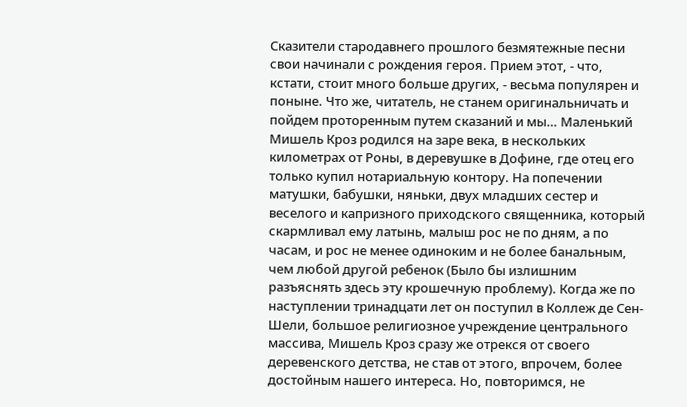Сказители стародавнего прошлого безмятежные песни свои начинали с рождения героя. Прием этот, - что, кстати, стоит много больше других, - весьма популярен и поныне. Что же, читатель, не станем оригинальничать и пойдем проторенным путем сказаний и мы… Маленький Мишель Кроз родился на заре века, в нескольких километрах от Роны, в деревушке в Дофине, где отец его только купил нотариальную контору. На попечении матушки, бабушки, няньки, двух младших сестер и веселого и капризного приходского священника, который скармливал ему латынь, малыш рос не по дням, а по часам, и рос не менее одиноким и не более банальным, чем любой другой ребенок (Было бы излишним разъяснять здесь эту крошечную проблему). Когда же по наступлении тринадцати лет он поступил в Коллеж де Сен-Шели, большое религиозное учреждение центрального массива, Мишель Кроз сразу же отрекся от своего деревенского детства, не став от этого, впрочем, более достойным нашего интереса. Но, повторимся, не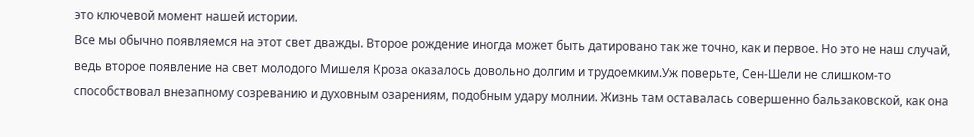это ключевой момент нашей истории.
Все мы обычно появляемся на этот свет дважды. Второе рождение иногда может быть датировано так же точно, как и первое. Но это не наш случай, ведь второе появление на свет молодого Мишеля Кроза оказалось довольно долгим и трудоемким.Уж поверьте, Сен-Шели не слишком-то способствовал внезапному созреванию и духовным озарениям, подобным удару молнии. Жизнь там оставалась совершенно бальзаковской, как она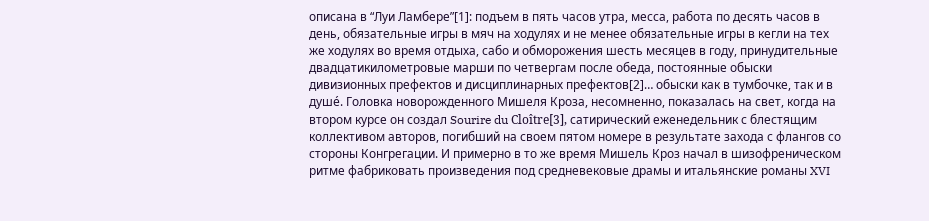описана в “Луи Ламбере”[1]: подъем в пять часов утра, месса, работа по десять часов в день, обязательные игры в мяч на ходулях и не менее обязательные игры в кегли на тех же ходулях во время отдыха, сабо и обморожения шесть месяцев в году, принудительные двадцатикилометровые марши по четвергам после обеда, постоянные обыски дивизионных префектов и дисциплинарных префектов[2]… обыски как в тумбочке, так и в душé. Головка новорожденного Мишеля Кроза, несомненно, показалась на свет, когда на втором курсе он создал Sourire du Cloître[3], сатирический еженедельник с блестящим коллективом авторов, погибший на своем пятом номере в результате захода с флангов со стороны Конгрегации. И примерно в то же время Мишель Кроз начал в шизофреническом ритме фабриковать произведения под средневековые драмы и итальянские романы XVI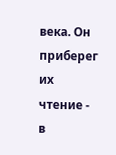века. Он приберег их чтение - в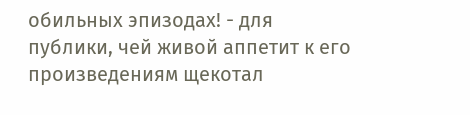обильных эпизодах! - для публики, чей живой аппетит к его произведениям щекотал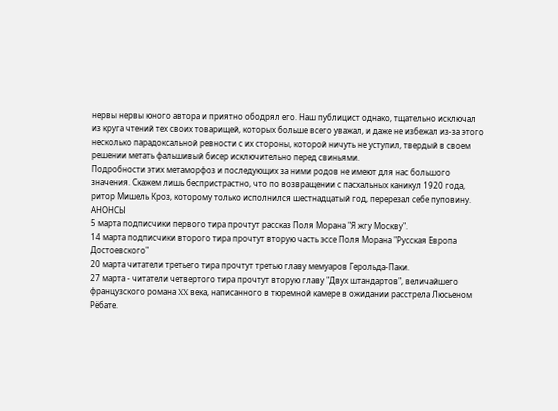нервы нервы юного автора и приятно ободрял его. Наш публицист однако, тщательно исключал из круга чтений тех своих товарищей, которых больше всего уважал, и даже не избежал из-за этого несколько парадоксальной ревности с их стороны, которой ничуть не уступил, твердый в своем решении метать фальшивый бисер исключительно перед свиньями.
Подробности этих метаморфоз и последующих за ними родов не имеют для нас большого значения. Скажем лишь беспристрастно, что по возвращении с пасхальных каникул 1920 года, ритор Мишель Кроз, которому только исполнился шестнадцатый год, перерезал себе пуповину.
АНОНСЫ
5 марта подписчики первого тира прочтут рассказ Поля Морана "Я жгу Москву".
14 марта подписчики второго тира прочтут вторую часть эссе Поля Морана "Русская Европа Достоевского"
20 марта читатели третьего тира прочтут третью главу мемуаров Герольда-Паки.
27 марта - читатели четвертого тира прочтут вторую главу "Двух штандартов", величайшего французского романа XX века, написанного в тюремной камере в ожидании расстрела Люсьеном Рёбате.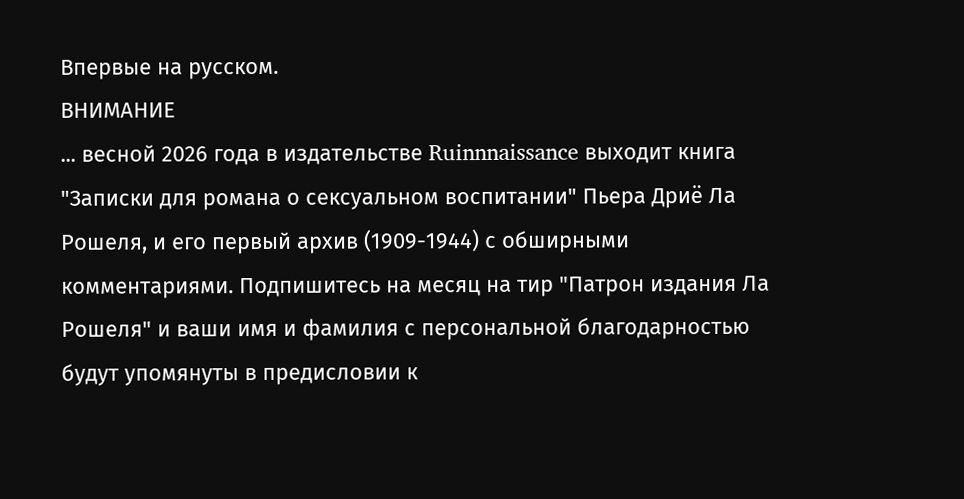Впервые на русском.
ВНИМАНИЕ
... весной 2026 года в издательстве Ruinnnaissance выходит книга "Записки для романа о сексуальном воспитании" Пьера Дриё Ла Рошеля, и его первый архив (1909-1944) с обширными комментариями. Подпишитесь на месяц на тир "Патрон издания Ла Рошеля" и ваши имя и фамилия с персональной благодарностью будут упомянуты в предисловии к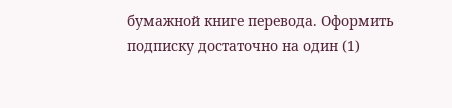бумажной книге перевода. Оформить подписку достаточно на один (1)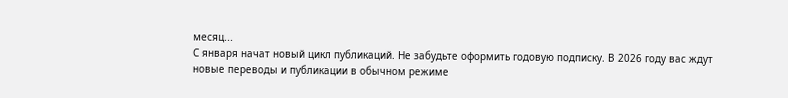месяц...
С января начат новый цикл публикаций. Не забудьте оформить годовую подписку. В 2026 году вас ждут новые переводы и публикации в обычном режиме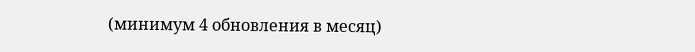(минимум 4 обновления в месяц)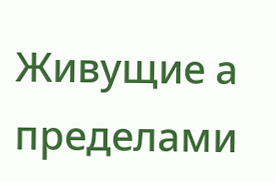Живущие а пределами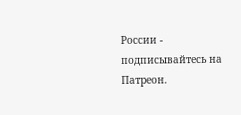России - подписывайтесь на Патреон.